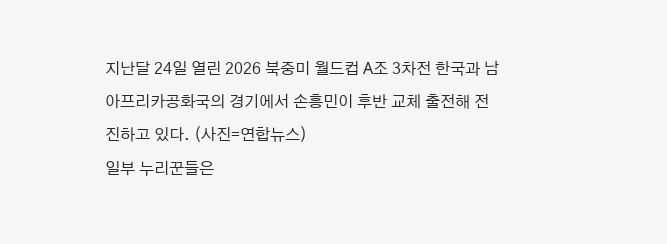지난달 24일 열린 2026 북중미 월드컵 A조 3차전 한국과 남아프리카공화국의 경기에서 손흥민이 후반 교체 출전해 전진하고 있다. (사진=연합뉴스)
일부 누리꾼들은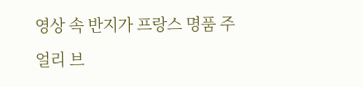영상 속 반지가 프랑스 명품 주얼리 브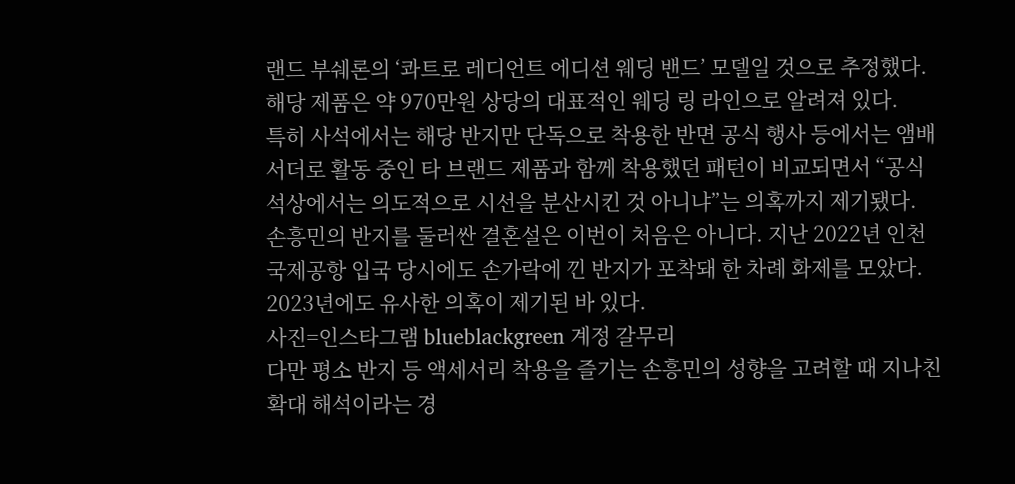랜드 부쉐론의 ‘콰트로 레디언트 에디션 웨딩 밴드’ 모델일 것으로 추정했다. 해당 제품은 약 970만원 상당의 대표적인 웨딩 링 라인으로 알려져 있다.
특히 사석에서는 해당 반지만 단독으로 착용한 반면 공식 행사 등에서는 앰배서더로 활동 중인 타 브랜드 제품과 함께 착용했던 패턴이 비교되면서 “공식 석상에서는 의도적으로 시선을 분산시킨 것 아니냐”는 의혹까지 제기됐다.
손흥민의 반지를 둘러싼 결혼설은 이번이 처음은 아니다. 지난 2022년 인천국제공항 입국 당시에도 손가락에 낀 반지가 포착돼 한 차례 화제를 모았다. 2023년에도 유사한 의혹이 제기된 바 있다.
사진=인스타그램 blueblackgreen 계정 갈무리
다만 평소 반지 등 액세서리 착용을 즐기는 손흥민의 성향을 고려할 때 지나친 확대 해석이라는 경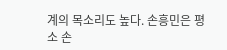계의 목소리도 높다. 손흥민은 평소 손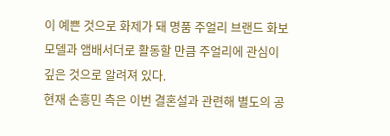이 예쁜 것으로 화제가 돼 명품 주얼리 브랜드 화보 모델과 앰배서더로 활동할 만큼 주얼리에 관심이 깊은 것으로 알려져 있다.
현재 손흥민 측은 이번 결혼설과 관련해 별도의 공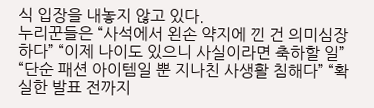식 입장을 내놓지 않고 있다.
누리꾼들은 “사석에서 왼손 약지에 낀 건 의미심장하다” “이제 나이도 있으니 사실이라면 축하할 일” “단순 패션 아이템일 뿐 지나친 사생활 침해다” “확실한 발표 전까지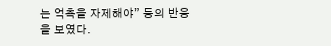는 억측을 자제해야” 등의 반응을 보였다.